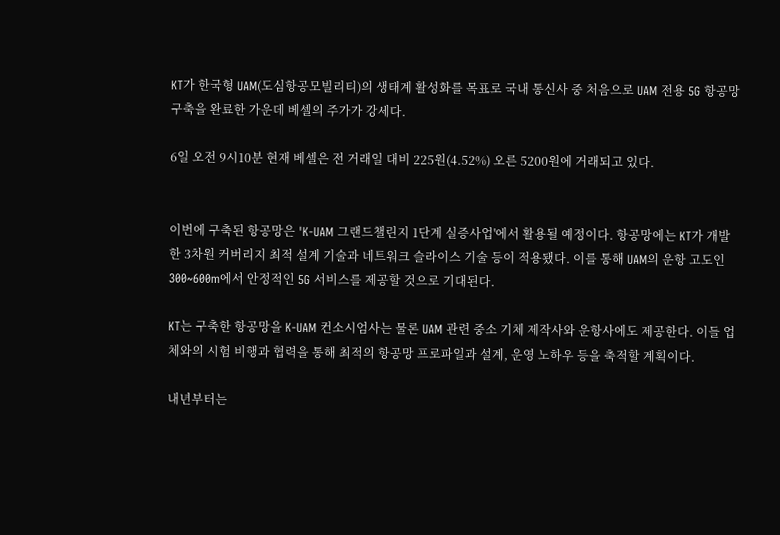KT가 한국형 UAM(도심항공모빌리티)의 생태계 활성화를 목표로 국내 통신사 중 처음으로 UAM 전용 5G 항공망 구축을 완료한 가운데 베셀의 주가가 강세다.

6일 오전 9시10분 현재 베셀은 전 거래일 대비 225원(4.52%) 오른 5200원에 거래되고 있다.


이번에 구축된 항공망은 'K-UAM 그랜드챌린지 1단계 실증사업'에서 활용될 예정이다. 항공망에는 KT가 개발한 3차원 커버리지 최적 설계 기술과 네트워크 슬라이스 기술 등이 적용됐다. 이를 통해 UAM의 운항 고도인 300~600m에서 안정적인 5G 서비스를 제공할 것으로 기대된다.

KT는 구축한 항공망을 K-UAM 컨소시엄사는 물론 UAM 관련 중소 기체 제작사와 운항사에도 제공한다. 이들 업체와의 시험 비행과 협력을 통해 최적의 항공망 프로파일과 설계, 운영 노하우 등을 축적할 계획이다.

내년부터는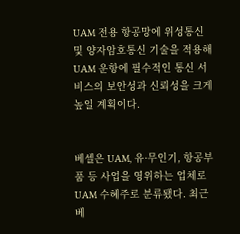UAM 전용 항공망에 위성통신 및 양자암호통신 기술을 적용해 UAM 운항에 필수적인 통신 서비스의 보안성과 신뢰성을 크게 높일 계획이다.


베셀은 UAM, 유·무인기, 항공부품 등 사업을 영위하는 업체로 UAM 수혜주로 분류됐다. 최근 베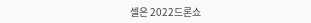셀은 2022드론쇼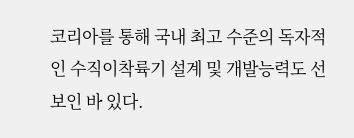코리아를 통해 국내 최고 수준의 독자적인 수직이착륙기 설계 및 개발능력도 선보인 바 있다.